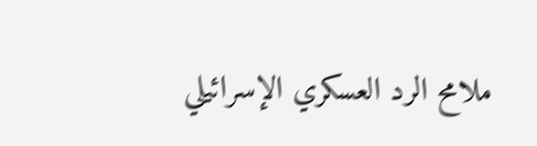ملامح الرد العسكري الإسرائيلي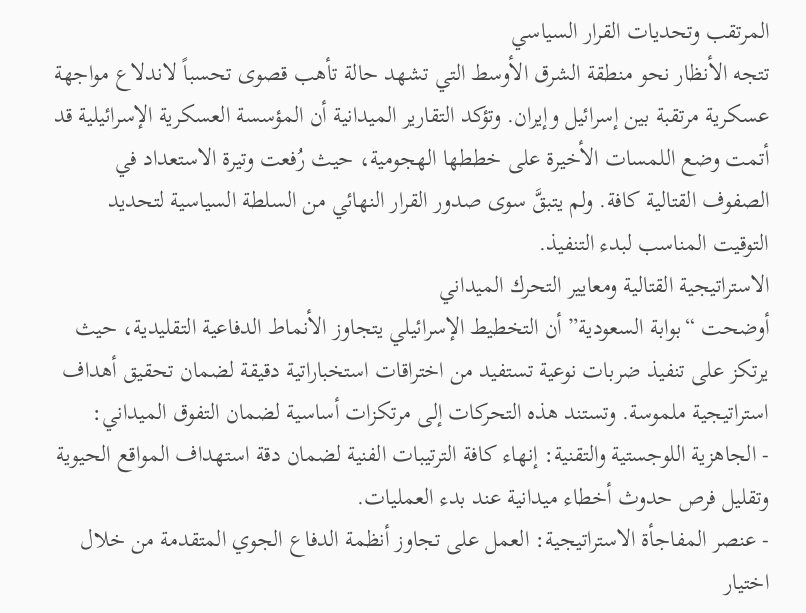المرتقب وتحديات القرار السياسي
تتجه الأنظار نحو منطقة الشرق الأوسط التي تشهد حالة تأهب قصوى تحسباً لاندلاع مواجهة عسكرية مرتقبة بين إسرائيل وإيران. وتؤكد التقارير الميدانية أن المؤسسة العسكرية الإسرائيلية قد أتمت وضع اللمسات الأخيرة على خططها الهجومية، حيث رُفعت وتيرة الاستعداد في الصفوف القتالية كافة. ولم يتبقَّ سوى صدور القرار النهائي من السلطة السياسية لتحديد التوقيت المناسب لبدء التنفيذ.
الاستراتيجية القتالية ومعايير التحرك الميداني
أوضحت “بوابة السعودية” أن التخطيط الإسرائيلي يتجاوز الأنماط الدفاعية التقليدية، حيث يرتكز على تنفيذ ضربات نوعية تستفيد من اختراقات استخباراتية دقيقة لضمان تحقيق أهداف استراتيجية ملموسة. وتستند هذه التحركات إلى مرتكزات أساسية لضمان التفوق الميداني:
- الجاهزية اللوجستية والتقنية: إنهاء كافة الترتيبات الفنية لضمان دقة استهداف المواقع الحيوية وتقليل فرص حدوث أخطاء ميدانية عند بدء العمليات.
- عنصر المفاجأة الاستراتيجية: العمل على تجاوز أنظمة الدفاع الجوي المتقدمة من خلال اختيار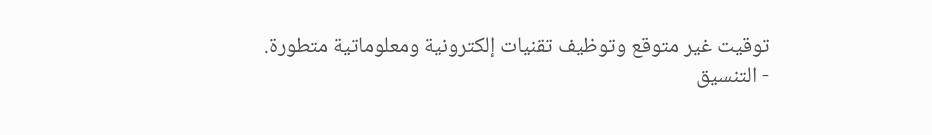توقيت غير متوقع وتوظيف تقنيات إلكترونية ومعلوماتية متطورة.
- التنسيق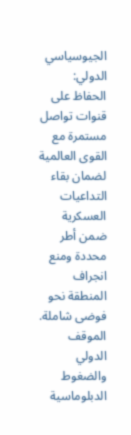الجيوسياسي الدولي: الحفاظ على قنوات تواصل مستمرة مع القوى العالمية لضمان بقاء التداعيات العسكرية ضمن أطر محددة ومنع انجراف المنطقة نحو فوضى شاملة.
الموقف الدولي والضغوط الدبلوماسية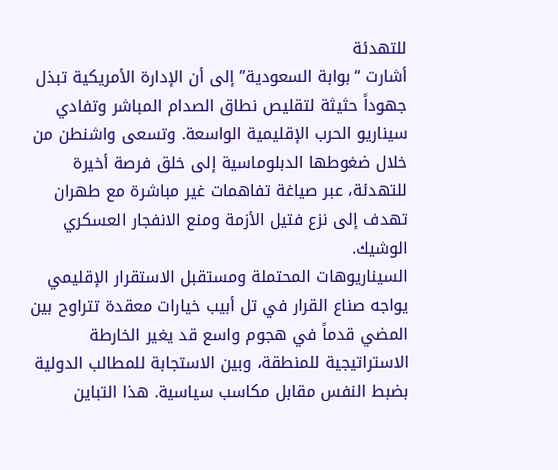للتهدئة
أشارت “بوابة السعودية” إلى أن الإدارة الأمريكية تبذل جهوداً حثيثة لتقليص نطاق الصدام المباشر وتفادي سيناريو الحرب الإقليمية الواسعة. وتسعى واشنطن من خلال ضغوطها الدبلوماسية إلى خلق فرصة أخيرة للتهدئة، عبر صياغة تفاهمات غير مباشرة مع طهران تهدف إلى نزع فتيل الأزمة ومنع الانفجار العسكري الوشيك.
السيناريوهات المحتملة ومستقبل الاستقرار الإقليمي
يواجه صناع القرار في تل أبيب خيارات معقدة تتراوح بين المضي قدماً في هجوم واسع قد يغير الخارطة الاستراتيجية للمنطقة، وبين الاستجابة للمطالب الدولية بضبط النفس مقابل مكاسب سياسية. هذا التباين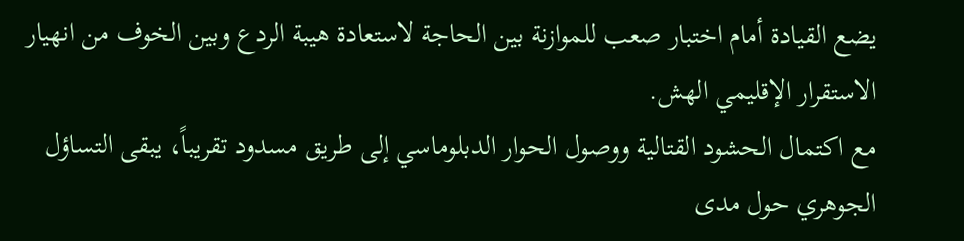يضع القيادة أمام اختبار صعب للموازنة بين الحاجة لاستعادة هيبة الردع وبين الخوف من انهيار الاستقرار الإقليمي الهش.
مع اكتمال الحشود القتالية ووصول الحوار الدبلوماسي إلى طريق مسدود تقريباً، يبقى التساؤل الجوهري حول مدى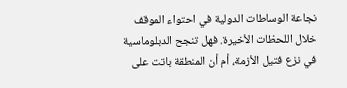نجاعة الوساطات الدولية في احتواء الموقف خلال اللحظات الأخيرة. فهل تنجح الدبلوماسية في نزع فتيل الأزمة، أم أن المنطقة باتت على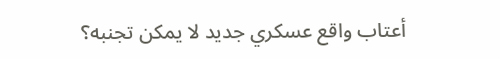أعتاب واقع عسكري جديد لا يمكن تجنبه؟